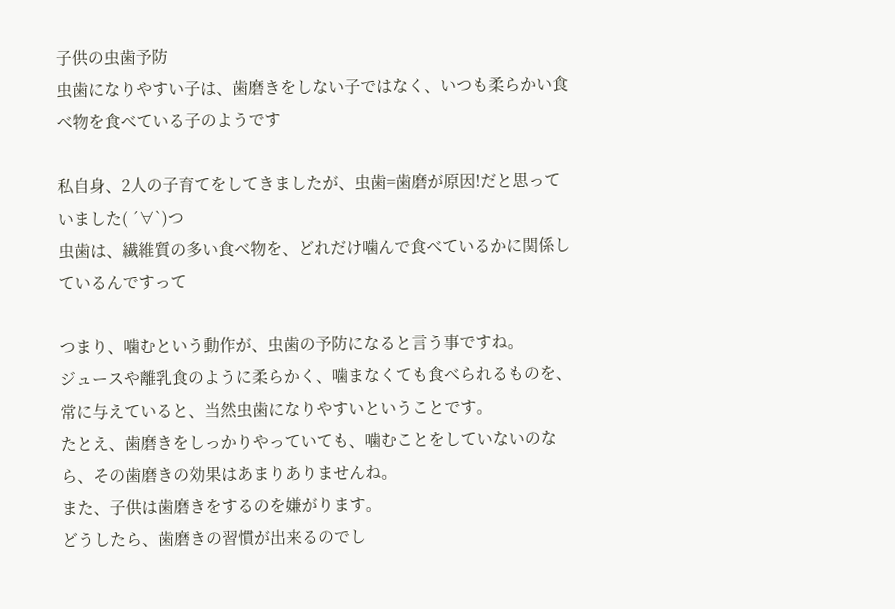子供の虫歯予防
虫歯になりやすい子は、歯磨きをしない子ではなく、いつも柔らかい食べ物を食べている子のようです

私自身、2人の子育てをしてきましたが、虫歯=歯磨が原因!だと思っていました( ´∀`)つ
虫歯は、繊維質の多い食べ物を、どれだけ噛んで食べているかに関係しているんですって

つまり、噛むという動作が、虫歯の予防になると言う事ですね。
ジュースや離乳食のように柔らかく、噛まなくても食べられるものを、常に与えていると、当然虫歯になりやすいということです。
たとえ、歯磨きをしっかりやっていても、噛むことをしていないのなら、その歯磨きの効果はあまりありませんね。
また、子供は歯磨きをするのを嫌がります。
どうしたら、歯磨きの習慣が出来るのでし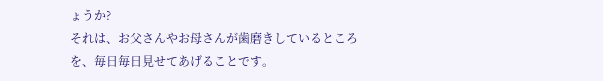ょうか?
それは、お父さんやお母さんが歯磨きしているところを、毎日毎日見せてあげることです。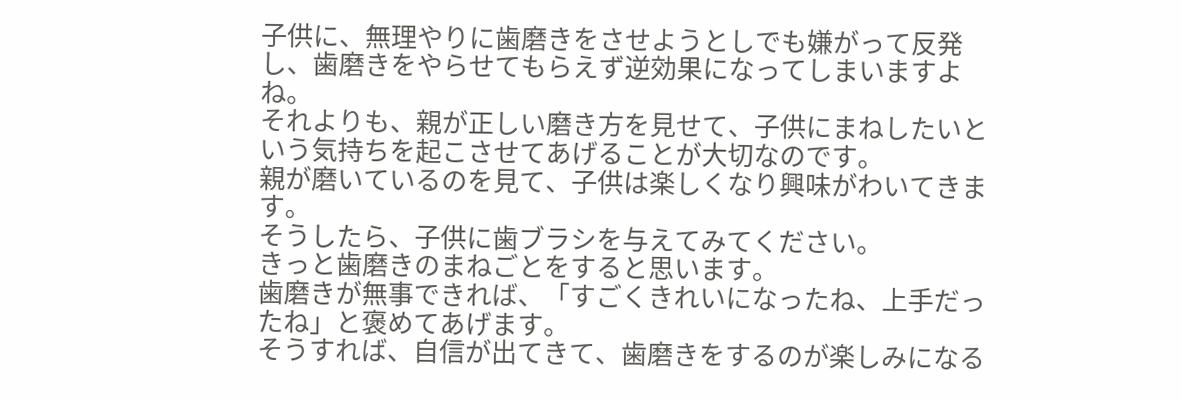子供に、無理やりに歯磨きをさせようとしでも嫌がって反発し、歯磨きをやらせてもらえず逆効果になってしまいますよね。
それよりも、親が正しい磨き方を見せて、子供にまねしたいという気持ちを起こさせてあげることが大切なのです。
親が磨いているのを見て、子供は楽しくなり興味がわいてきます。
そうしたら、子供に歯ブラシを与えてみてください。
きっと歯磨きのまねごとをすると思います。
歯磨きが無事できれば、「すごくきれいになったね、上手だったね」と褒めてあげます。
そうすれば、自信が出てきて、歯磨きをするのが楽しみになる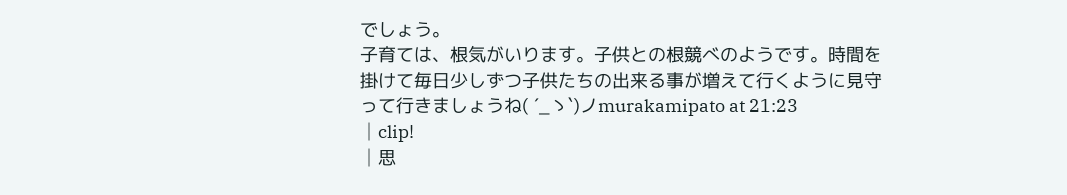でしょう。
子育ては、根気がいります。子供との根競べのようです。時間を掛けて毎日少しずつ子供たちの出来る事が増えて行くように見守って行きましょうね( ´_ゝ`)ノmurakamipato at 21:23
│clip!
│思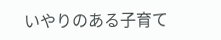いやりのある子育て